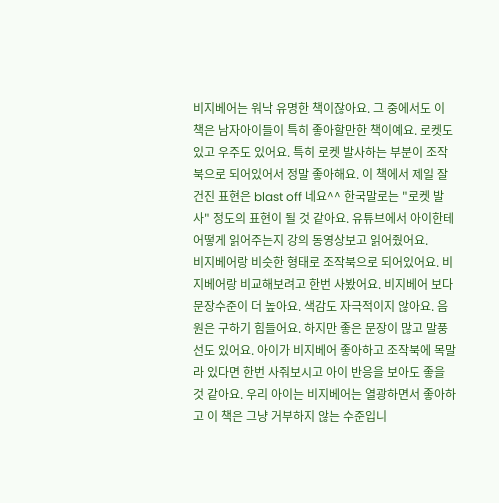비지베어는 워낙 유명한 책이잖아요. 그 중에서도 이 책은 남자아이들이 특히 좋아할만한 책이예요. 로켓도 있고 우주도 있어요. 특히 로켓 발사하는 부분이 조작북으로 되어있어서 정말 좋아해요. 이 책에서 제일 잘 건진 표현은 blast off 네요^^ 한국말로는 "로켓 발사" 정도의 표현이 될 것 같아요. 유튜브에서 아이한테 어떻게 읽어주는지 강의 동영상보고 읽어줬어요.
비지베어랑 비슷한 형태로 조작북으로 되어있어요. 비지베어랑 비교해보려고 한번 사봤어요. 비지베어 보다 문장수준이 더 높아요. 색감도 자극적이지 않아요. 음원은 구하기 힘들어요. 하지만 좋은 문장이 많고 말풍선도 있어요. 아이가 비지베어 좋아하고 조작북에 목말라 있다면 한번 사줘보시고 아이 반응을 보아도 좋을 것 같아요. 우리 아이는 비지베어는 열광하면서 좋아하고 이 책은 그냥 거부하지 않는 수준입니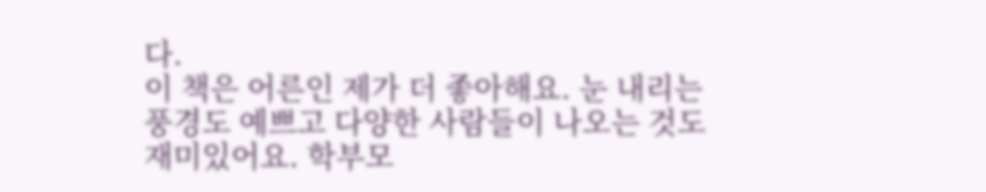다.
이 책은 어른인 제가 더 좋아해요. 눈 내리는 풍경도 예쁘고 다양한 사람들이 나오는 것도 재미있어요. 학부모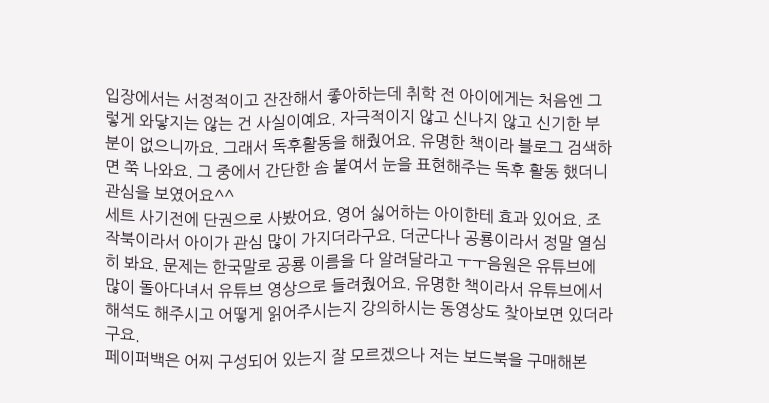입장에서는 서정적이고 잔잔해서 좋아하는데 취학 전 아이에게는 처음엔 그렇게 와닿지는 않는 건 사실이예요. 자극적이지 않고 신나지 않고 신기한 부분이 없으니까요. 그래서 독후활동을 해줬어요. 유명한 책이라 블로그 검색하면 쭉 나와요. 그 중에서 간단한 솜 붙여서 눈을 표현해주는 독후 활동 했더니 관심을 보였어요^^
세트 사기전에 단권으로 사봤어요. 영어 싫어하는 아이한테 효과 있어요. 조작북이라서 아이가 관심 많이 가지더라구요. 더군다나 공룡이라서 정말 열심히 봐요. 문제는 한국말로 공룡 이름을 다 알려달라고 ㅜㅜ음원은 유튜브에 많이 돌아다녀서 유튜브 영상으로 들려줬어요. 유명한 책이라서 유튜브에서 해석도 해주시고 어떻게 읽어주시는지 강의하시는 동영상도 찾아보면 있더라구요.
페이퍼백은 어찌 구성되어 있는지 잘 모르겠으나 저는 보드북을 구매해본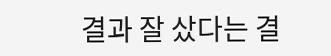결과 잘 샀다는 결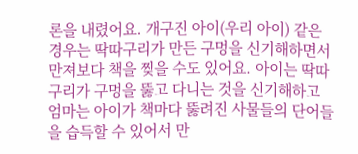론을 내렸어요. 개구진 아이(우리 아이) 같은 경우는 딱따구리가 만든 구멍을 신기해하면서 만져보다 책을 찢을 수도 있어요. 아이는 딱따구리가 구멍을 뚫고 다니는 것을 신기해하고 엄마는 아이가 책마다 뚫려진 사물들의 단어들을 습득할 수 있어서 만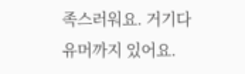족스러워요. 거기다 유머까지 있어요.